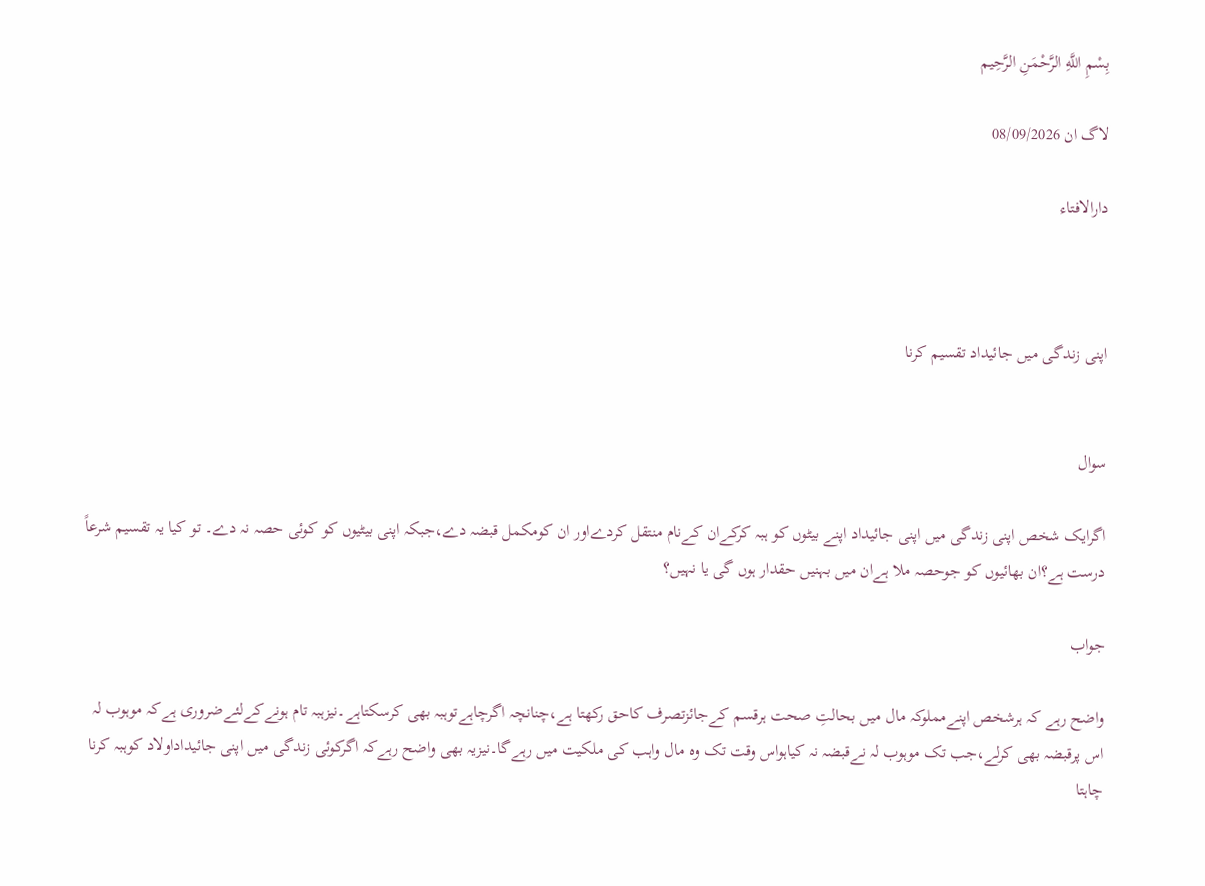بِسْمِ اللَّهِ الرَّحْمَنِ الرَّحِيم

لاگ ان 08/09/2026

دارالافتاء



اپنی زندگی میں جائیداد تقسیم کرنا


سوال

اگرایک شخص اپنی زندگی میں اپنی جائیداد اپنے بیٹوں کو ہبہ کرکےان کےنام منتقل کردےاور ان کومکمل قبضہ دے،جبکہ اپنی بیٹیوں کو کوئی حصہ نہ دے۔ تو کیا یہ تقسیم شرعاً درست ہے؟ان بھائیوں کو جوحصہ ملا ہےان میں بہنیں حقدار ہوں گی یا نہیں؟

جواب

واضح رہے کہ ہرشخص اپنےمملوکہ مال میں بحالتِ صحت ہرقسم کےجائزتصرف کاحق رکھتا ہے،چنانچہ اگرچاہےتوہبہ بھی کرسکتاہے۔نیزہبہ تام ہونےکےلئےضروری ہےکہ موہوب لہ اس پرقبضہ بھی کرلے،جب تک موہوب لہ نےقبضہ نہ کیاہواس وقت تک وہ مال واہب کی ملکیت میں رہےگا۔نیزیہ بھی واضح رہےکہ اگرکوئی زندگی میں اپنی جائیداداولاد کوہبہ کرنا چاہتا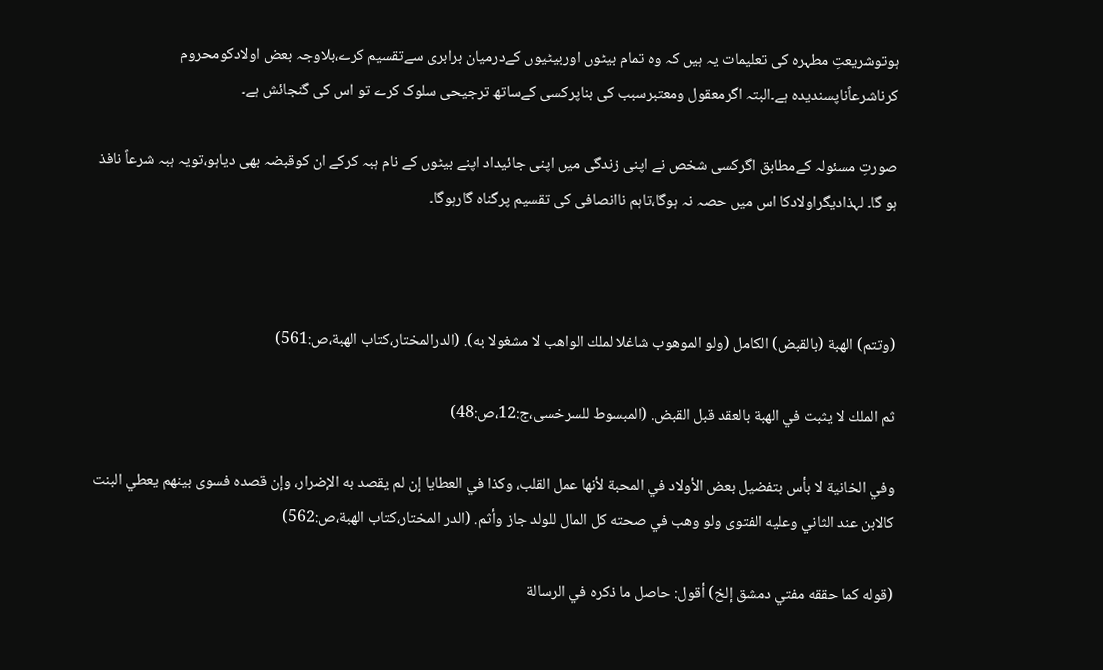ہوتوشریعتِ مطہرہ کی تعلیمات یہ ہیں کہ وہ تمام بیٹوں اوربیٹیوں کےدرمیان برابری سےتقسیم کرے،بلاوجہ بعض اولادکومحروم کرناشرعاًناپسندیدہ ہے۔البتہ اگرمعقول ومعتبرسبب کی بناپرکسی کےساتھ ترجیحی سلوک کرے تو اس کی گنجائش ہے۔

صورتِ مسئولہ کےمطابق اگرکسی شخص نے اپنی زندگی میں اپنی جائیداد اپنے بیٹوں کے نام ہبہ کرکے ان کوقبضہ بھی دیاہو،تویہ ہبہ شرعاً نافذ ہو گا۔ لہذادیگراولادکا اس میں حصہ نہ ہوگا،تاہم ناانصافی کی تقسیم پرگناہ گارہوگا۔



(وتتم) الهبة (بالقبض) الكامل (ولو الموهوب شاغلا لملك الواهب لا مشغولا به). (الدرالمختار،کتاب الهبة،ص:561)

ثم الملك لا يثبت في الهبة بالعقد قبل القبض. (المبسوط للسرخسی،ج:12،ص:48)

وفي الخانية لا بأس بتفضيل بعض الأولاد في المحبة لأنها عمل القلب، وكذا في العطايا إن لم يقصد به الإضرار، وإن قصده فسوى بينهم يعطي البنت كالابن عند الثاني وعليه الفتوى ‌ولو ‌وهب ‌في ‌صحته ‌كل ‌المال ‌للولد ‌جاز ‌وأثم. (الدر المختار،كتاب الهبة،ص:562)

(قوله كما حققه مفتي دمشق إلخ) أقول: حاصل ما ذكره في الرسالة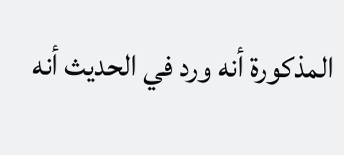المذكورة أنه ورد في الحديث أنه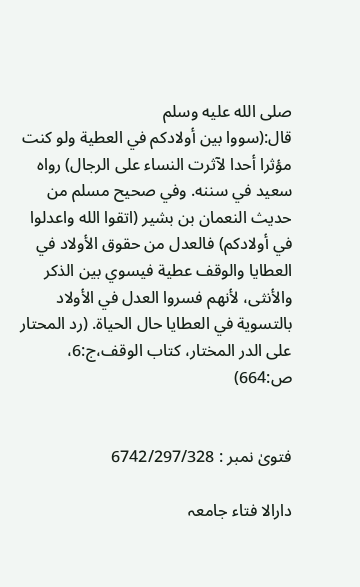صلى الله عليه وسلم قال:(سووا ‌بين ‌أولادكم ‌في ‌العطية ولو كنت مؤثرا أحدا لآثرت النساء على الرجال) رواه سعيد في سننه. وفي صحيح مسلم من حديث النعمان بن بشير (اتقوا الله واعدلوا في أولادكم) فالعدل من حقوق الأولاد في العطايا والوقف عطية فيسوي بين الذكر والأنثى، لأنهم فسروا العدل في الأولاد بالتسوية في العطايا حال الحياة. (رد المحتار على الدر المختار، كتاب الوقف،ج:6، ص:664)


فتویٰ نمبر : 6742/297/328

دارالا فتاء جامعہ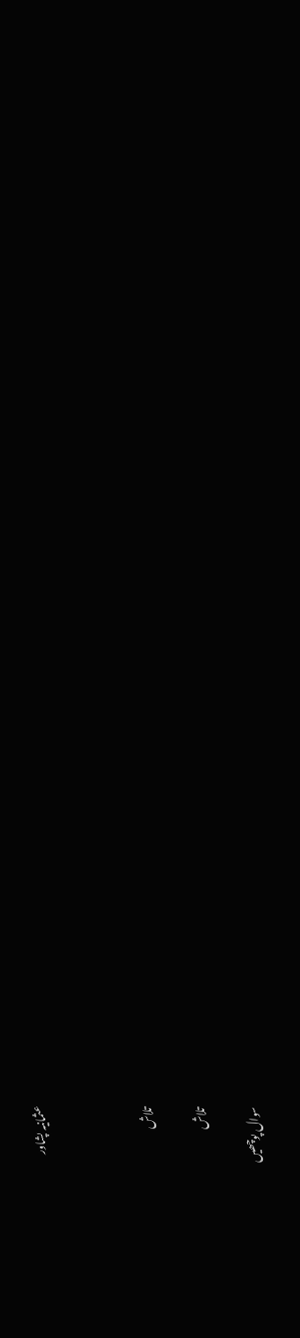عثمانیہ پشاور



تلاش

تلاش

سوال پوچھیں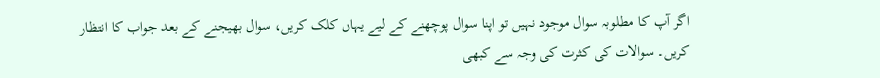اگر آپ کا مطلوبہ سوال موجود نہیں تو اپنا سوال پوچھنے کے لیے یہاں کلک کریں، سوال بھیجنے کے بعد جواب کا انتظار کریں۔ سوالات کی کثرت کی وجہ سے کبھی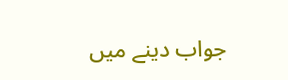جواب دینے میں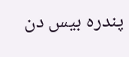پندرہ بیس دن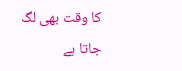کا وقت بھی لگ جاتا ہے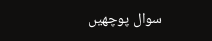سوال پوچھیں